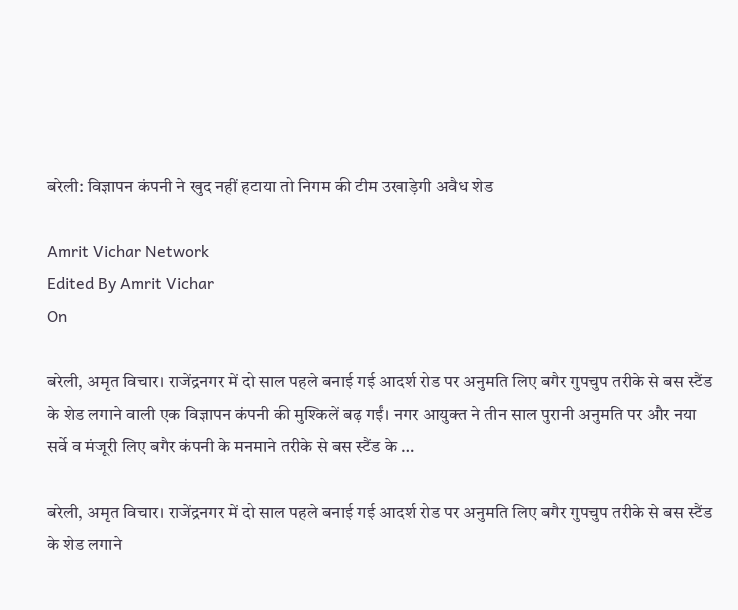बरेली: विज्ञापन कंपनी ने खुद नहीं हटाया तो निगम की टीम उखाड़ेगी अवैध शेड

Amrit Vichar Network
Edited By Amrit Vichar
On

बरेली, अमृत विचार। राजेंद्रनगर में दो साल पहले बनाई गई आदर्श रोड पर अनुमति लिए बगैर गुपचुप तरीके से बस स्टैंड के शेड लगाने वाली एक विज्ञापन कंपनी की मुश्किलें बढ़ गईं। नगर आयुक्त ने तीन साल पुरानी अनुमति पर और नया सर्वे व मंजूरी लिए बगैर कंपनी के मनमाने तरीके से बस स्टैंड के …

बरेली, अमृत विचार। राजेंद्रनगर में दो साल पहले बनाई गई आदर्श रोड पर अनुमति लिए बगैर गुपचुप तरीके से बस स्टैंड के शेड लगाने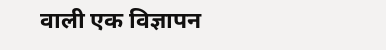वाली एक विज्ञापन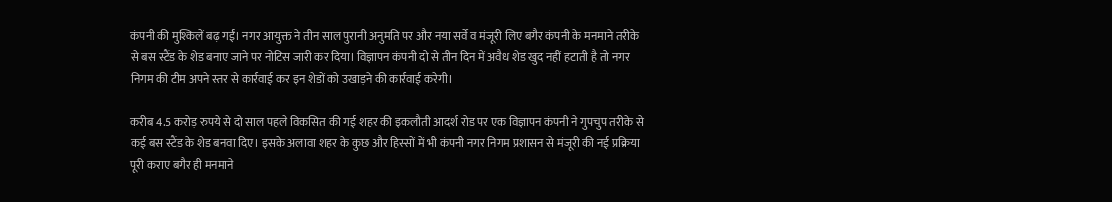कंपनी की मुश्किलें बढ़ गईं। नगर आयुक्त ने तीन साल पुरानी अनुमति पर और नया सर्वे व मंजूरी लिए बगैर कंपनी के मनमाने तरीके से बस स्टैंड के शेड बनाए जाने पर नोटिस जारी कर दिया। विज्ञापन कंपनी दो से तीन दिन में अवैध शेड खुद नहीं हटाती है तो नगर निगम की टीम अपने स्तर से कार्रवाई कर इन शेडों को उखाड़ने की कार्रवाई करेगी।

करीब 4.5 करोड़ रुपये से दो साल पहले विकसित की गई शहर की इकलौती आदर्श रोड पर एक विज्ञापन कंपनी ने गुपचुप तरीके से कई बस स्टैंड के शेड बनवा दिए। इसके अलावा शहर के कुछ और हिस्सों में भी कंपनी नगर निगम प्रशासन से मंजूरी की नई प्रक्रिया पूरी कराए बगैर ही मनमाने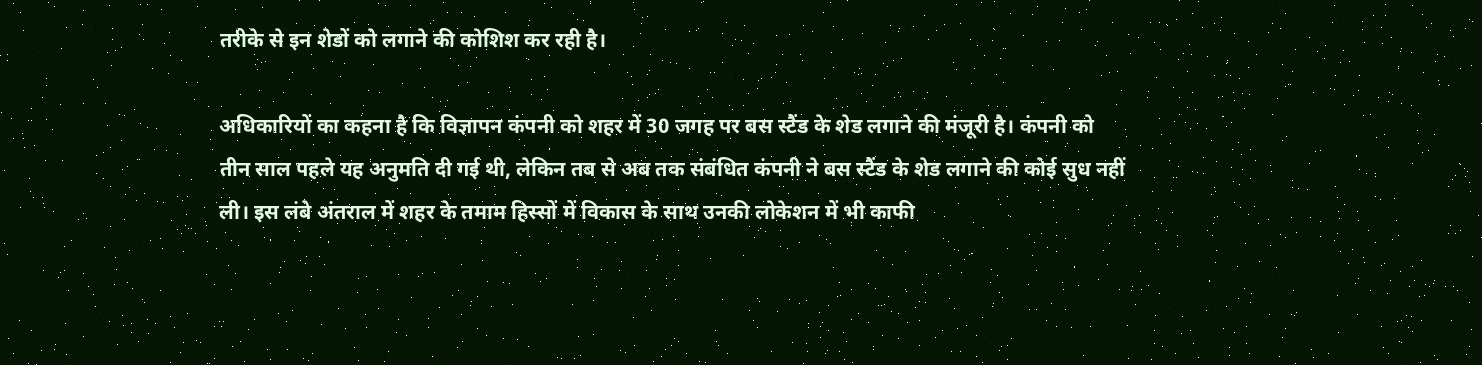तरीके से इन शेडों को लगाने की कोशिश कर रही है।

अधिकारियों का कहना है कि विज्ञापन कंपनी को शहर में 30 जगह पर बस स्टैंड के शेड लगाने की मंजूरी है। कंपनी को तीन साल पहले यह अनुमति दी गई थी, लेकिन तब से अब तक संबंधित कंपनी ने बस स्टैंड के शेड लगाने की कोई सुध नहीं ली। इस लंबे अंतराल में शहर के तमाम हिस्सों में विकास के साथ उनकी लोकेशन में भी काफी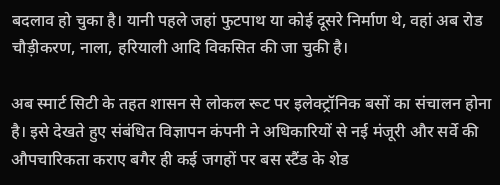बदलाव हो चुका है। यानी पहले जहां फुटपाथ या कोई दूसरे निर्माण थे, वहां अब रोड चौड़ीकरण, नाला, हरियाली आदि विकसित की जा चुकी है।

अब स्मार्ट सिटी के तहत शासन से लोकल रूट पर इलेक्ट्रॉनिक बसों का संचालन होना है। इसे देखते हुए संबंधित विज्ञापन कंपनी ने अधिकारियों से नई मंजूरी और सर्वे की औपचारिकता कराए बगैर ही कई जगहों पर बस स्टैंड के शेड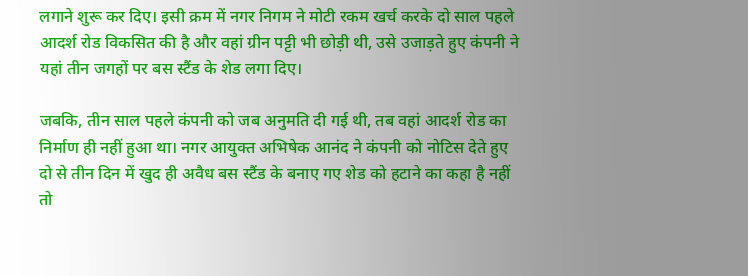लगाने शुरू कर दिए। इसी क्रम में नगर निगम ने मोटी रकम खर्च करके दो साल पहले आदर्श रोड विकसित की है और वहां ग्रीन पट्टी भी छोड़ी थी, उसे उजाड़ते हुए कंपनी ने यहां तीन जगहों पर बस स्टैंड के शेड लगा दिए।

जबकि, तीन साल पहले कंपनी को जब अनुमति दी गई थी, तब वहां आदर्श रोड का निर्माण ही नहीं हुआ था। नगर आयुक्त अभिषेक आनंद ने कंपनी को नोटिस देते हुए दो से तीन दिन में खुद ही अवैध बस स्टैंड के बनाए गए शेड को हटाने का कहा है नहीं तो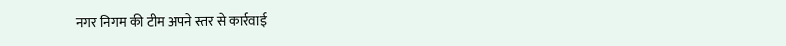नगर निगम की टीम अपने स्तर से कार्रवाई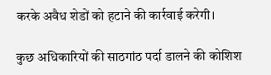करके अवैध शेडों को हटाने की कार्रवाई करेगी।

कुछ अधिकारियों की साठगांठ पर्दा डालने की कोशिश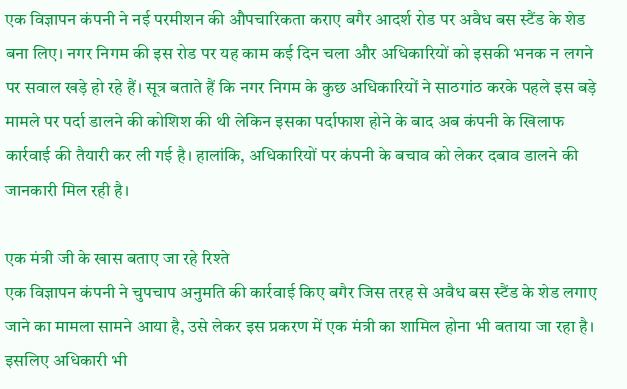एक विज्ञापन कंपनी ने नई परमीशन की औपचारिकता कराए बगैर आदर्श रोड पर अवैध बस स्टैंड के शेड बना लिए। नगर निगम की इस रोड पर यह काम कई दिन चला और अधिकारियों को इसकी भनक न लगने पर सवाल खड़े हो रहे हैं। सूत्र बताते हैं कि नगर निगम के कुछ अधिकारियों ने साठगांठ करके पहले इस बड़े मामले पर पर्दा डालने की कोशिश की थी लेकिन इसका पर्दाफाश होने के बाद अब कंपनी के खिलाफ कार्रवाई की तैयारी कर ली गई है। हालांकि, अधिकारियों पर कंपनी के बचाव को लेकर दबाव डालने की जानकारी मिल रही है।

एक मंत्री जी के खास बताए जा रहे रिश्ते
एक विज्ञापन कंपनी ने चुपचाप अनुमति की कार्रवाई किए बगैर जिस तरह से अवैध बस स्टैंड के शेड लगाए जाने का मामला सामने आया है, उसे लेकर इस प्रकरण में एक मंत्री का शामिल होना भी बताया जा रहा है। इसलिए अधिकारी भी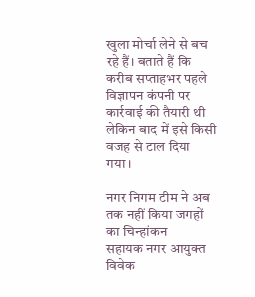खुला मोर्चा लेने से बच रहे हैं। बताते हैं कि करीब सप्ताहभर पहले विज्ञापन कंपनी पर कार्रवाई की तैयारी थी लेकिन बाद में इसे किसी वजह से टाल दिया गया।

नगर निगम टीम ने अब तक नहीं किया जगहों का चिन्हांकन
सहायक नगर आयुक्त विवेक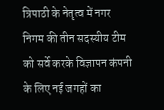त्रिपाठी के नेतृत्व में नगर निगम की तीन सदस्यीय टीम को सर्वे करके विज्ञापन कंपनी के लिए नई जगहों का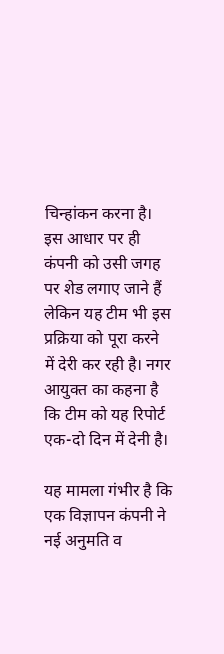चिन्हांकन करना है। इस आधार पर ही कंपनी को उसी जगह पर शेड लगाए जाने हैं लेकिन यह टीम भी इस प्रक्रिया को पूरा करने में देरी कर रही है। नगर आयुक्त का कहना है कि टीम को यह रिपोर्ट एक-दो दिन में देनी है।

यह मामला गंभीर है कि एक विज्ञापन कंपनी ने नई अनुमति व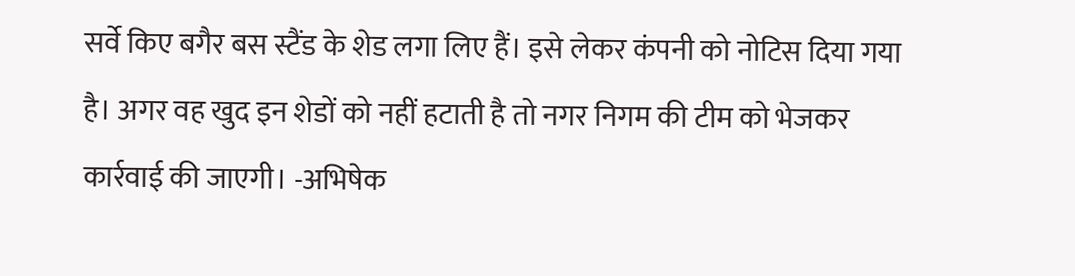सर्वे किए बगैर बस स्टैंड के शेड लगा लिए हैं। इसे लेकर कंपनी को नोटिस दिया गया है। अगर वह खुद इन शेडों को नहीं हटाती है तो नगर निगम की टीम को भेजकर कार्रवाई की जाएगी। -अभिषेक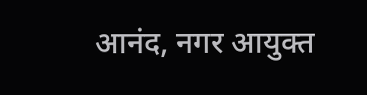आनंद, नगर आयुक्त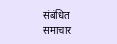संबंधित समाचार